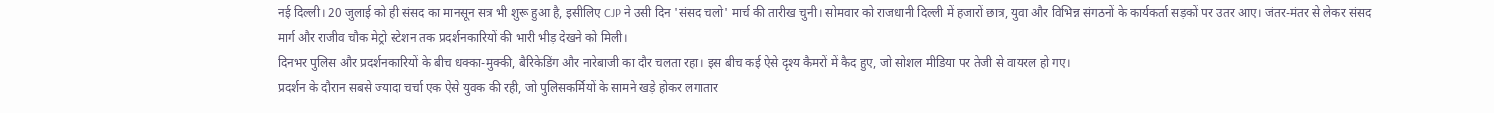नई दिल्ली। 20 जुलाई को ही संसद का मानसून सत्र भी शुरू हुआ है, इसीलिए CJP ने उसी दिन 'संसद चलो' मार्च की तारीख चुनी। सोमवार को राजधानी दिल्ली में हजारों छात्र, युवा और विभिन्न संगठनों के कार्यकर्ता सड़कों पर उतर आए। जंतर-मंतर से लेकर संसद मार्ग और राजीव चौक मेट्रो स्टेशन तक प्रदर्शनकारियों की भारी भीड़ देखने को मिली।
दिनभर पुलिस और प्रदर्शनकारियों के बीच धक्का-मुक्की, बैरिकेडिंग और नारेबाजी का दौर चलता रहा। इस बीच कई ऐसे दृश्य कैमरों में कैद हुए, जो सोशल मीडिया पर तेजी से वायरल हो गए।
प्रदर्शन के दौरान सबसे ज्यादा चर्चा एक ऐसे युवक की रही, जो पुलिसकर्मियों के सामने खड़े होकर लगातार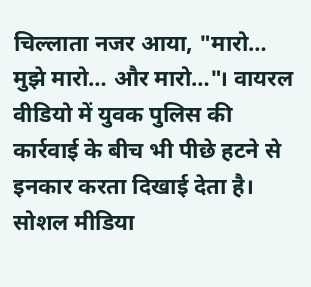चिल्लाता नजर आया, "मारो… मुझे मारो… और मारो…"। वायरल वीडियो में युवक पुलिस की कार्रवाई के बीच भी पीछे हटने से इनकार करता दिखाई देता है।
सोशल मीडिया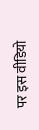पर इस वीडियो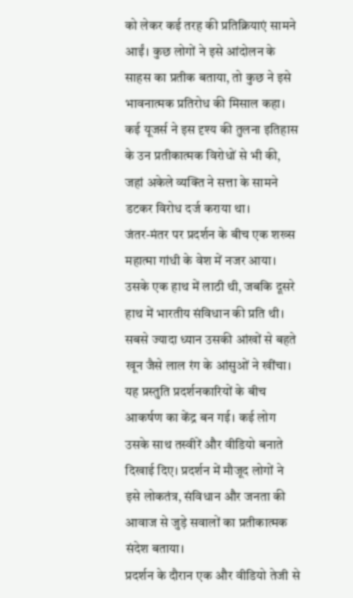को लेकर कई तरह की प्रतिक्रियाएं सामने आईं। कुछ लोगों ने इसे आंदोलन के साहस का प्रतीक बताया, तो कुछ ने इसे भावनात्मक प्रतिरोध की मिसाल कहा। कई यूजर्स ने इस दृश्य की तुलना इतिहास के उन प्रतीकात्मक विरोधों से भी की, जहां अकेले व्यक्ति ने सत्ता के सामने डटकर विरोध दर्ज कराया था।
जंतर-मंतर पर प्रदर्शन के बीच एक शख्स महात्मा गांधी के वेश में नजर आया। उसके एक हाथ में लाठी थी, जबकि दूसरे हाथ में भारतीय संविधान की प्रति थी। सबसे ज्यादा ध्यान उसकी आंखों से बहते खून जैसे लाल रंग के आंसुओं ने खींचा।
यह प्रस्तुति प्रदर्शनकारियों के बीच आकर्षण का केंद्र बन गई। कई लोग उसके साथ तस्वीरें और वीडियो बनाते दिखाई दिए। प्रदर्शन में मौजूद लोगों ने इसे लोकतंत्र, संविधान और जनता की आवाज से जुड़े सवालों का प्रतीकात्मक संदेश बताया।
प्रदर्शन के दौरान एक और वीडियो तेजी से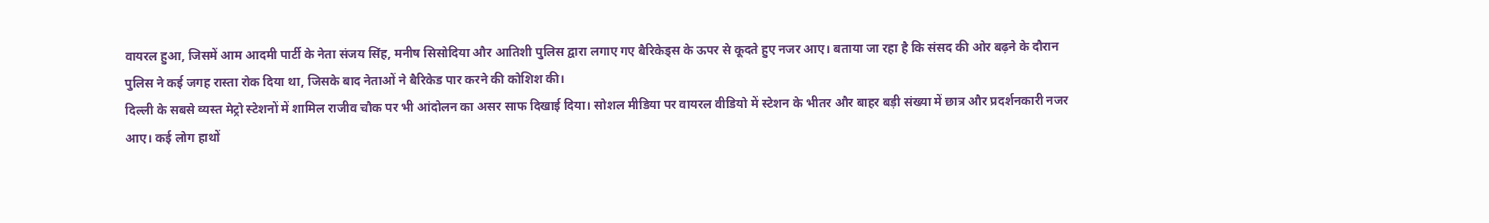वायरल हुआ, जिसमें आम आदमी पार्टी के नेता संजय सिंह, मनीष सिसोदिया और आतिशी पुलिस द्वारा लगाए गए बैरिकेड्स के ऊपर से कूदते हुए नजर आए। बताया जा रहा है कि संसद की ओर बढ़ने के दौरान पुलिस ने कई जगह रास्ता रोक दिया था, जिसके बाद नेताओं ने बैरिकेड पार करने की कोशिश की।
दिल्ली के सबसे व्यस्त मेट्रो स्टेशनों में शामिल राजीव चौक पर भी आंदोलन का असर साफ दिखाई दिया। सोशल मीडिया पर वायरल वीडियो में स्टेशन के भीतर और बाहर बड़ी संख्या में छात्र और प्रदर्शनकारी नजर आए। कई लोग हाथों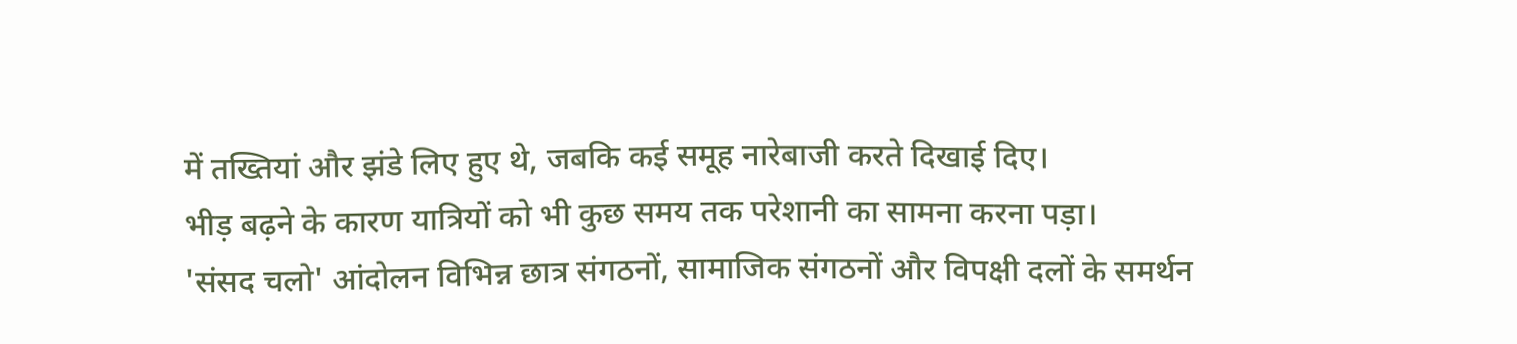में तख्तियां और झंडे लिए हुए थे, जबकि कई समूह नारेबाजी करते दिखाई दिए।
भीड़ बढ़ने के कारण यात्रियों को भी कुछ समय तक परेशानी का सामना करना पड़ा।
'संसद चलो' आंदोलन विभिन्न छात्र संगठनों, सामाजिक संगठनों और विपक्षी दलों के समर्थन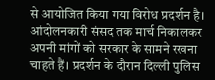से आयोजित किया गया विरोध प्रदर्शन है। आंदोलनकारी संसद तक मार्च निकालकर अपनी मांगों को सरकार के सामने रखना चाहते हैं। प्रदर्शन के दौरान दिल्ली पुलिस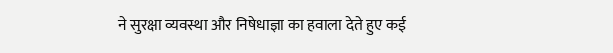ने सुरक्षा व्यवस्था और निषेधाज्ञा का हवाला देते हुए कई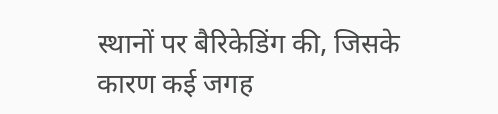स्थानों पर बैरिकेडिंग की, जिसके कारण कई जगह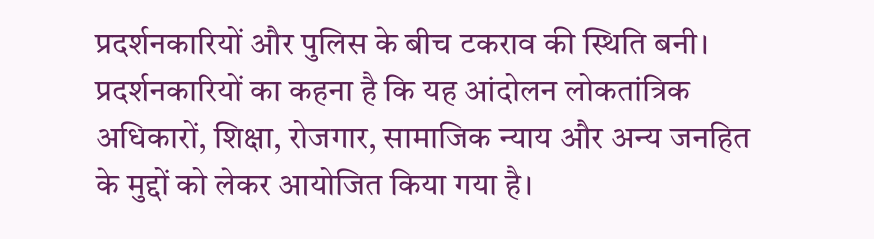प्रदर्शनकारियों और पुलिस के बीच टकराव की स्थिति बनी।
प्रदर्शनकारियों का कहना है कि यह आंदोलन लोकतांत्रिक अधिकारों, शिक्षा, रोजगार, सामाजिक न्याय और अन्य जनहित के मुद्दों को लेकर आयोजित किया गया है।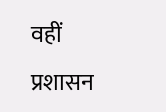वहीं प्रशासन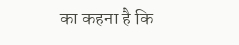का कहना है कि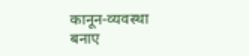कानून-व्यवस्था बनाए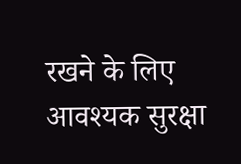रखने के लिए आवश्यक सुरक्षा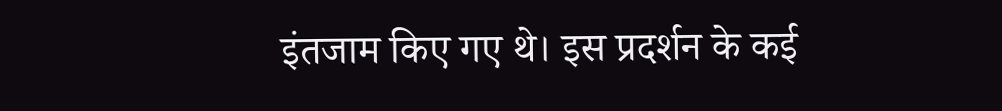इंतजाम किए गए थे। इस प्रदर्शन के कई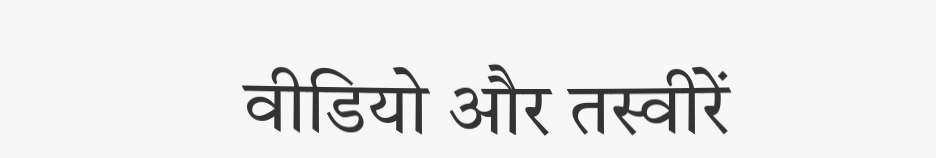वीडियो और तस्वीरें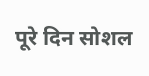पूरे दिन सोशल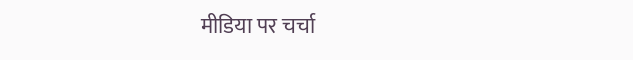मीडिया पर चर्चा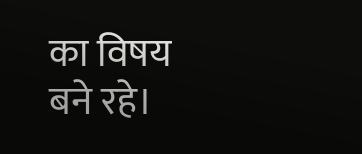का विषय बने रहे।